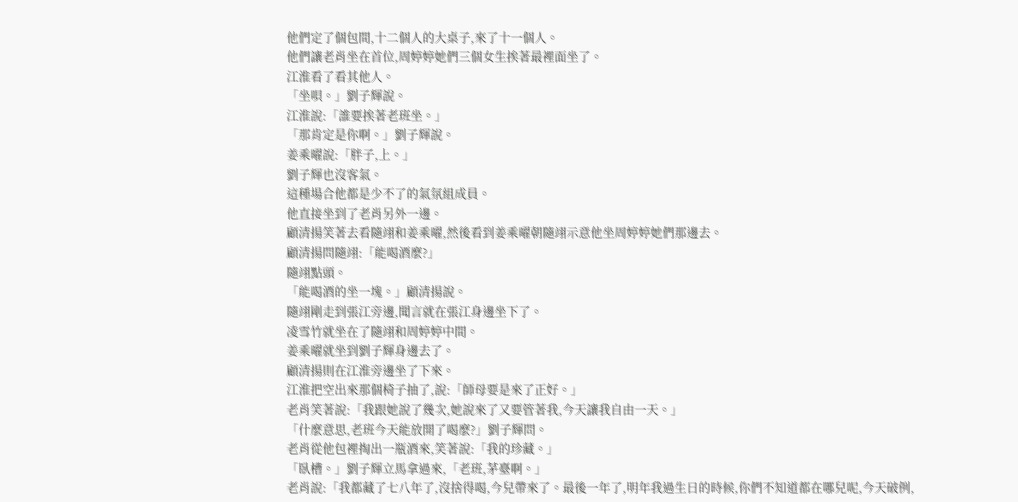他們定了個包間,十二個人的大桌子,來了十一個人。
他們讓老肖坐在首位,周婷婷她們三個女生挨著最裡面坐了。
江淮看了看其他人。
「坐唄。」劉子輝說。
江淮說:「誰要挨著老班坐。」
「那肯定是你啊。」劉子輝說。
姜乘曜說:「胖子,上。」
劉子輝也沒客氣。
這種場合他都是少不了的氣氛組成員。
他直接坐到了老肖另外一邊。
顧清揚笑著去看隨翊和姜乘曜,然後看到姜乘曜朝隨翊示意他坐周婷婷她們那邊去。
顧清揚問隨翊:「能喝酒麼?」
隨翊點頭。
「能喝酒的坐一塊。」顧清揚說。
隨翊剛走到張江旁邊,聞言就在張江身邊坐下了。
凌雪竹就坐在了隨翊和周婷婷中間。
姜乘曜就坐到劉子輝身邊去了。
顧清揚則在江淮旁邊坐了下來。
江淮把空出來那個椅子抽了,說:「師母要是來了正好。」
老肖笑著說:「我跟她說了幾次,她說來了又要管著我,今天讓我自由一天。」
「什麼意思,老班今天能放開了喝麼?」劉子輝問。
老肖從他包裡掏出一瓶酒來,笑著說:「我的珍藏。」
「臥槽。」劉子輝立馬拿過來,「老班,茅臺啊。」
老肖說:「我都藏了七八年了,沒捨得喝,今兒帶來了。最後一年了,明年我過生日的時候,你們不知道都在哪兒呢,今天破例,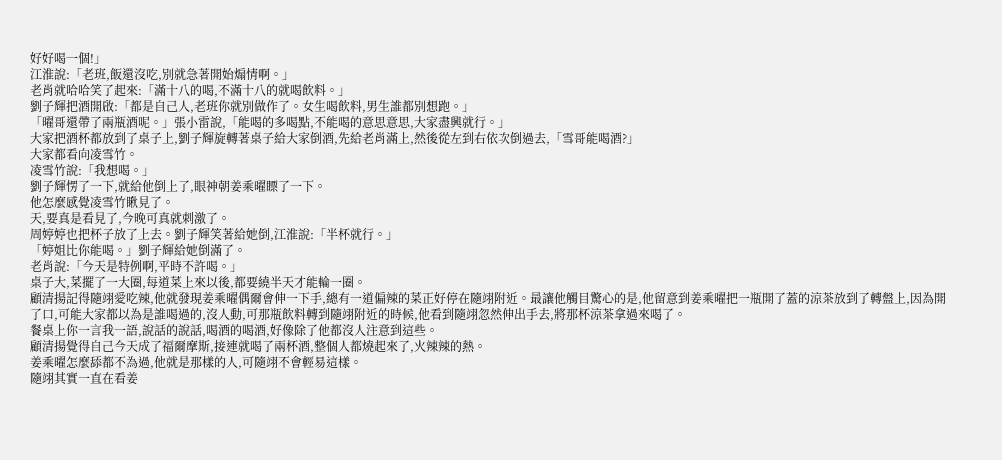好好喝一個!」
江淮說:「老班,飯還沒吃,別就急著開始煽情啊。」
老肖就哈哈笑了起來:「滿十八的喝,不滿十八的就喝飲料。」
劉子輝把酒開啟:「都是自己人,老班你就別做作了。女生喝飲料,男生誰都別想跑。」
「曜哥還帶了兩瓶酒呢。」張小雷說,「能喝的多喝點,不能喝的意思意思,大家盡興就行。」
大家把酒杯都放到了桌子上,劉子輝旋轉著桌子給大家倒酒,先給老肖滿上,然後從左到右依次倒過去,「雪哥能喝酒?」
大家都看向凌雪竹。
凌雪竹說:「我想喝。」
劉子輝愣了一下,就給他倒上了,眼神朝姜乘曜瞟了一下。
他怎麼感覺凌雪竹瞅見了。
天,要真是看見了,今晚可真就刺激了。
周婷婷也把杯子放了上去。劉子輝笑著給她倒,江淮說:「半杯就行。」
「婷姐比你能喝。」劉子輝給她倒滿了。
老肖說:「今天是特例啊,平時不許喝。」
桌子大,菜擺了一大圈,每道菜上來以後,都要繞半天才能輪一圈。
顧清揚記得隨翊愛吃辣,他就發現姜乘曜偶爾會伸一下手,總有一道偏辣的菜正好停在隨翊附近。最讓他觸目驚心的是,他留意到姜乘曜把一瓶開了蓋的涼茶放到了轉盤上,因為開了口,可能大家都以為是誰喝過的,沒人動,可那瓶飲料轉到隨翊附近的時候,他看到隨翊忽然伸出手去,將那杯涼茶拿過來喝了。
餐桌上你一言我一語,說話的說話,喝酒的喝酒,好像除了他都沒人注意到這些。
顧清揚覺得自己今天成了福爾摩斯,接連就喝了兩杯酒,整個人都燒起來了,火辣辣的熱。
姜乘曜怎麼舔都不為過,他就是那樣的人,可隨翊不會輕易這樣。
隨翊其實一直在看姜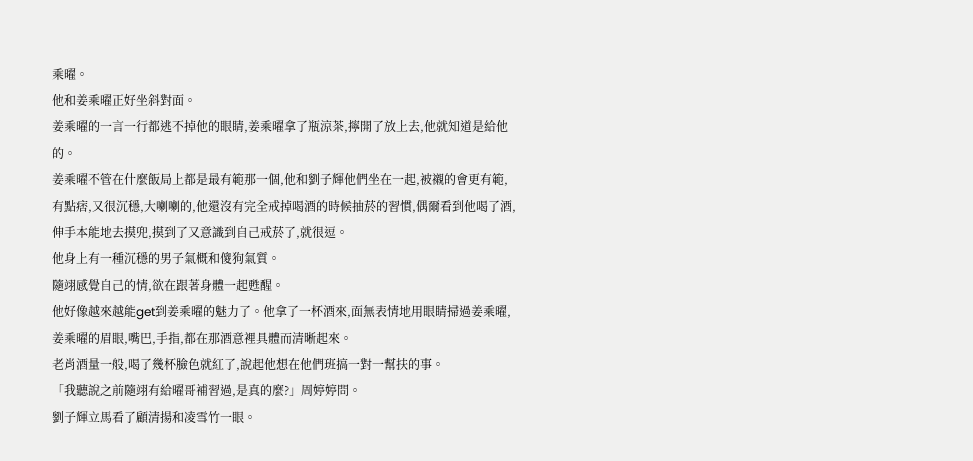乘曜。
他和姜乘曜正好坐斜對面。
姜乘曜的一言一行都逃不掉他的眼睛,姜乘曜拿了瓶涼茶,擰開了放上去,他就知道是給他的。
姜乘曜不管在什麼飯局上都是最有範那一個,他和劉子輝他們坐在一起,被襯的會更有範,有點痞,又很沉穩,大喇喇的,他還沒有完全戒掉喝酒的時候抽菸的習慣,偶爾看到他喝了酒,伸手本能地去摸兜,摸到了又意識到自己戒菸了,就很逗。
他身上有一種沉穩的男子氣概和傻狗氣質。
隨翊感覺自己的情,欲在跟著身體一起甦醒。
他好像越來越能get到姜乘曜的魅力了。他拿了一杯酒來,面無表情地用眼睛掃過姜乘曜,姜乘曜的眉眼,嘴巴,手指,都在那酒意裡具體而清晰起來。
老肖酒量一般,喝了幾杯臉色就紅了,說起他想在他們班搞一對一幫扶的事。
「我聽說之前隨翊有給曜哥補習過,是真的麼?」周婷婷問。
劉子輝立馬看了顧清揚和凌雪竹一眼。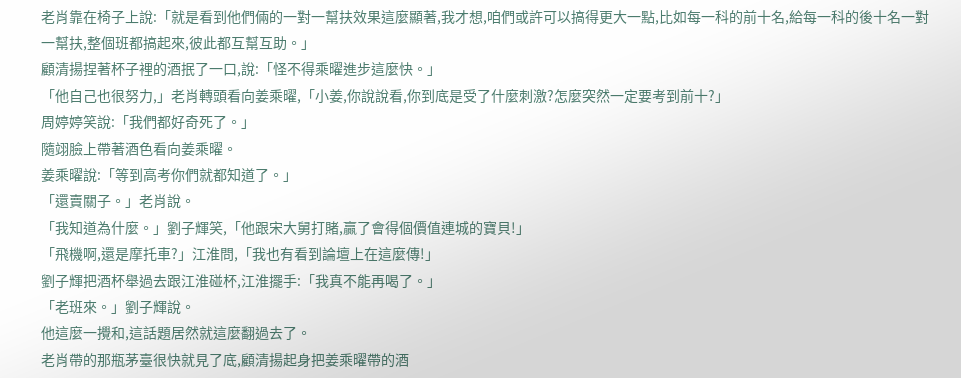老肖靠在椅子上說:「就是看到他們倆的一對一幫扶效果這麼顯著,我才想,咱們或許可以搞得更大一點,比如每一科的前十名,給每一科的後十名一對一幫扶,整個班都搞起來,彼此都互幫互助。」
顧清揚捏著杯子裡的酒抿了一口,說:「怪不得乘曜進步這麼快。」
「他自己也很努力,」老肖轉頭看向姜乘曜,「小姜,你說說看,你到底是受了什麼刺激?怎麼突然一定要考到前十?」
周婷婷笑說:「我們都好奇死了。」
隨翊臉上帶著酒色看向姜乘曜。
姜乘曜說:「等到高考你們就都知道了。」
「還賣關子。」老肖說。
「我知道為什麼。」劉子輝笑,「他跟宋大舅打賭,贏了會得個價值連城的寶貝!」
「飛機啊,還是摩托車?」江淮問,「我也有看到論壇上在這麼傳!」
劉子輝把酒杯舉過去跟江淮碰杯,江淮擺手:「我真不能再喝了。」
「老班來。」劉子輝說。
他這麼一攪和,這話題居然就這麼翻過去了。
老肖帶的那瓶茅臺很快就見了底,顧清揚起身把姜乘曜帶的酒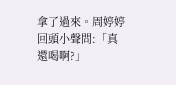拿了過來。周婷婷回頭小聲問:「真還喝啊?」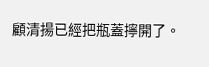顧清揚已經把瓶蓋擰開了。